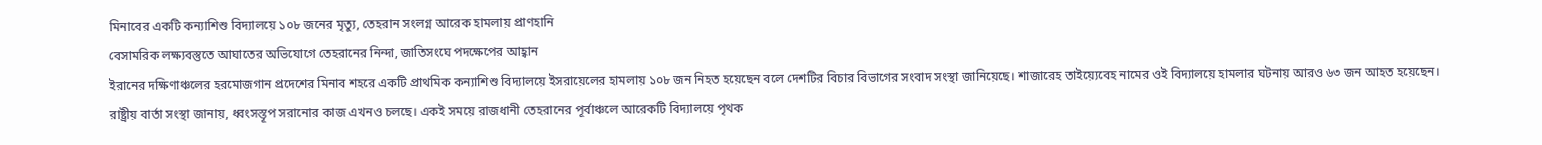মিনাবের একটি কন্যাশিশু বিদ্যালয়ে ১০৮ জনের মৃত্যু, তেহরান সংলগ্ন আরেক হামলায় প্রাণহানি
বেসামরিক লক্ষ্যবস্তুতে আঘাতের অভিযোগে তেহরানের নিন্দা, জাতিসংঘে পদক্ষেপের আহ্বান
ইরানের দক্ষিণাঞ্চলের হরমোজগান প্রদেশের মিনাব শহরে একটি প্রাথমিক কন্যাশিশু বিদ্যালয়ে ইসরায়েলের হামলায় ১০৮ জন নিহত হয়েছেন বলে দেশটির বিচার বিভাগের সংবাদ সংস্থা জানিয়েছে। শাজারেহ তাইয়্যেবেহ নামের ওই বিদ্যালয়ে হামলার ঘটনায় আরও ৬৩ জন আহত হয়েছেন।
রাষ্ট্রীয় বার্তা সংস্থা জানায়, ধ্বংসস্তূপ সরানোর কাজ এখনও চলছে। একই সময়ে রাজধানী তেহরানের পূর্বাঞ্চলে আরেকটি বিদ্যালয়ে পৃথক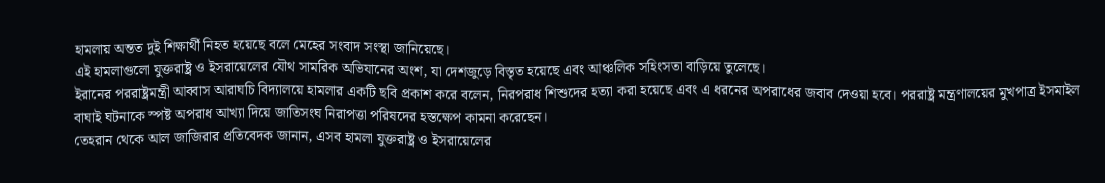হামলায় অন্তত দুই শিক্ষার্থী নিহত হয়েছে বলে মেহের সংবাদ সংস্থা জানিয়েছে।
এই হামলাগুলো যুক্তরাষ্ট্র ও ইসরায়েলের যৌথ সামরিক অভিযানের অংশ, যা দেশজুড়ে বিস্তৃত হয়েছে এবং আঞ্চলিক সহিংসতা বাড়িয়ে তুলেছে।
ইরানের পররাষ্ট্রমন্ত্রী আব্বাস আরাঘচি বিদ্যালয়ে হামলার একটি ছবি প্রকাশ করে বলেন, নিরপরাধ শিশুদের হত্যা করা হয়েছে এবং এ ধরনের অপরাধের জবাব দেওয়া হবে। পররাষ্ট্র মন্ত্রণালয়ের মুখপাত্র ইসমাইল বাঘাই ঘটনাকে স্পষ্ট অপরাধ আখ্যা দিয়ে জাতিসংঘ নিরাপত্তা পরিষদের হস্তক্ষেপ কামনা করেছেন।
তেহরান থেকে আল জাজিরার প্রতিবেদক জানান, এসব হামলা যুক্তরাষ্ট্র ও ইসরায়েলের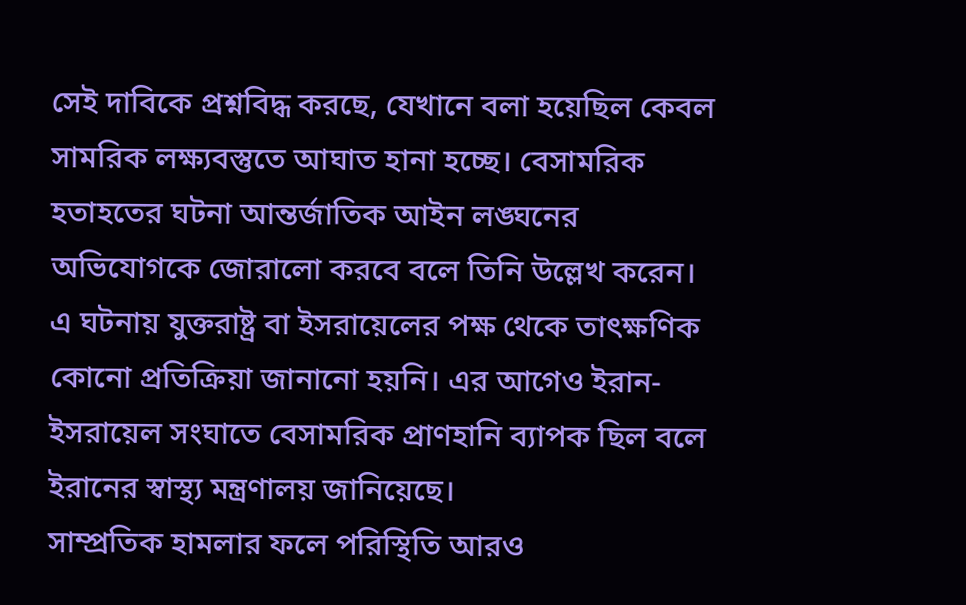সেই দাবিকে প্রশ্নবিদ্ধ করছে, যেখানে বলা হয়েছিল কেবল সামরিক লক্ষ্যবস্তুতে আঘাত হানা হচ্ছে। বেসামরিক হতাহতের ঘটনা আন্তর্জাতিক আইন লঙ্ঘনের অভিযোগকে জোরালো করবে বলে তিনি উল্লেখ করেন।
এ ঘটনায় যুক্তরাষ্ট্র বা ইসরায়েলের পক্ষ থেকে তাৎক্ষণিক কোনো প্রতিক্রিয়া জানানো হয়নি। এর আগেও ইরান-ইসরায়েল সংঘাতে বেসামরিক প্রাণহানি ব্যাপক ছিল বলে ইরানের স্বাস্থ্য মন্ত্রণালয় জানিয়েছে।
সাম্প্রতিক হামলার ফলে পরিস্থিতি আরও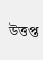উত্তপ্ত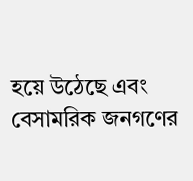হয়ে উঠেছে এবং বেসামরিক জনগণের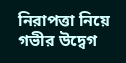নিরাপত্তা নিয়ে গভীর উদ্বেগ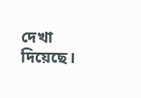দেখা দিয়েছে।